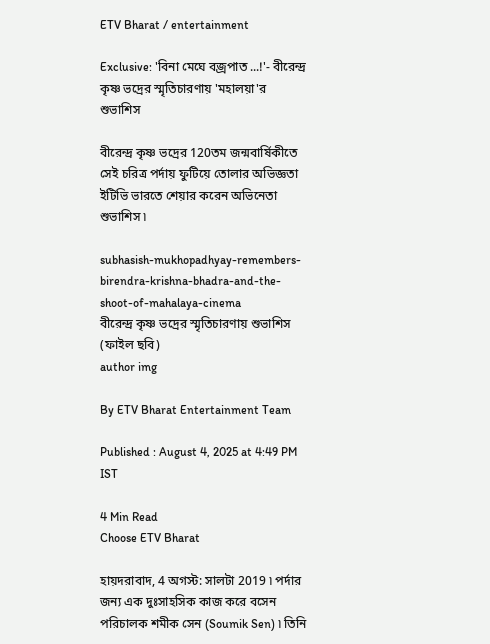ETV Bharat / entertainment

Exclusive: 'বিনা মেঘে বজ্রপাত ...!'- বীরেন্দ্র কৃষ্ণ ভদ্রের স্মৃতিচারণায় 'মহালয়া'র শুভাশিস

বীরেন্দ্র কৃষ্ণ ভদ্রের 120তম জন্মবার্ষিকীতে সেই চরিত্র পর্দায় ফুটিয়ে তোলার অভিজ্ঞতা ইটিভি ভারতে শেয়ার করেন অভিনেতা শুভাশিস ৷

subhasish-mukhopadhyay-remembers-birendra-krishna-bhadra-and-the-shoot-of-mahalaya-cinema
বীরেন্দ্র কৃষ্ণ ভদ্রের স্মৃতিচারণায় শুভাশিস (ফাইল ছবি)
author img

By ETV Bharat Entertainment Team

Published : August 4, 2025 at 4:49 PM IST

4 Min Read
Choose ETV Bharat

হায়দরাবাদ, 4 অগস্ট: সালটা 2019 ৷ পর্দার জন্য এক দুঃসাহসিক কাজ করে বসেন পরিচালক শমীক সেন (Soumik Sen) ৷ তিনি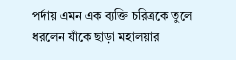পর্দায় এমন এক ব্যক্তি চরিত্রকে তুলে ধরলেন যাঁকে ছাড়া মহালয়ার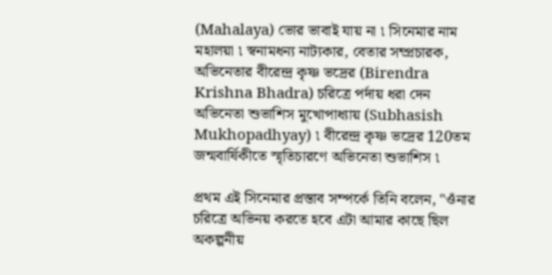(Mahalaya) ভোর ভাবাই যায় না ৷ সিনেমার নাম মহালয়া ৷ স্বনামধন্য নাট্যকার, বেতার সম্প্রচারক, অভিনেতার বীরেন্দ্র কৃষ্ণ ভদ্রের (Birendra Krishna Bhadra) চরিত্রে পর্দায় ধরা দেন অভিনেতা শুভাশিস মুখোপাধ্যায় (Subhasish Mukhopadhyay) ৷ বীরেন্দ্র কৃষ্ণ ভদ্রের 120তম জন্মবার্ষিকীতে স্মৃতিচারণে অভিনেতা শুভাশিস ৷

প্রথম এই সিনেমার প্রস্তাব সম্পর্কে তিনি বলেন, "ওঁনার চরিত্রে অভিনয় করতে হবে এটা আমার কাছে ছিল অকল্পনীয়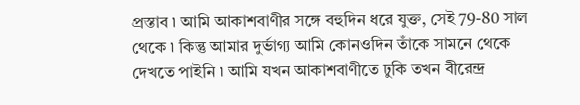প্রস্তাব ৷ আমি আকাশবাণীর সঙ্গে বহুদিন ধরে যুক্ত, সেই 79-80 সাল থেকে ৷ কিন্তু আমার দুর্ভাগ্য আমি কোনওদিন তাঁকে সামনে থেকে দেখতে পাইনি ৷ আমি যখন আকাশবাণীতে ঢুকি তখন বীরেন্দ্র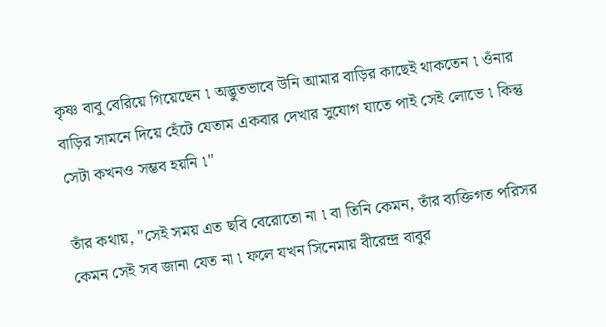কৃষ্ণ বাবু বেরিয়ে গিয়েছেন ৷ অদ্ভুতভাবে উনি আমার বাড়ির কাছেই থাকতেন ৷ ওঁনার বাড়ির সামনে দিয়ে হেঁটে যেতাম একবার দেখার সুযোগ যাতে পাই সেই লোভে ৷ কিন্তু সেটা কখনও সম্ভব হয়নি ৷"

তাঁর কথায়, "সেই সময় এত ছবি বেরোতো না ৷ বা তিনি কেমন, তাঁর ব্যক্তিগত পরিসর কেমন সেই সব জানা যেত না ৷ ফলে যখন সিনেমায় বীরেন্দ্র বাবুর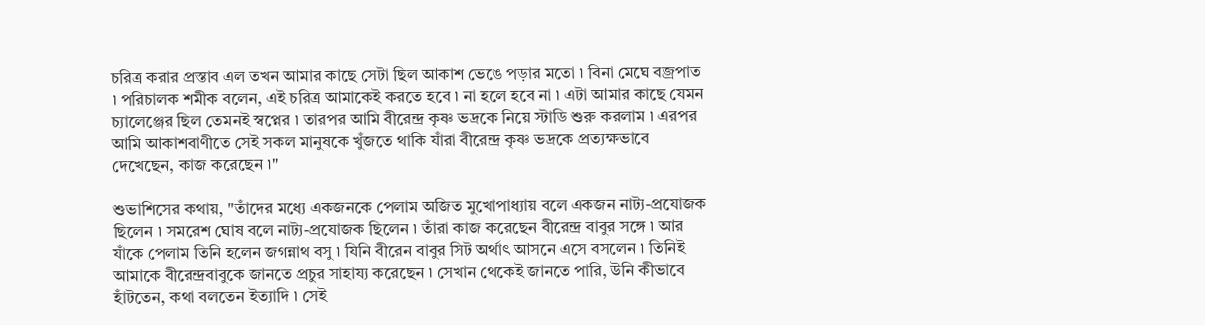চরিত্র করার প্রস্তাব এল তখন আমার কাছে সেটা ছিল আকাশ ভেঙে পড়ার মতো ৷ বিনা মেঘে বজ্রপাত ৷ পরিচালক শমীক বলেন, এই চরিত্র আমাকেই করতে হবে ৷ না হলে হবে না ৷ এটা আমার কাছে যেমন চ্যালেঞ্জের ছিল তেমনই স্বপ্নের ৷ তারপর আমি বীরেন্দ্র কৃষ্ণ ভদ্রকে নিয়ে স্টাডি শুরু করলাম ৷ এরপর আমি আকাশবাণীতে সেই সকল মানুষকে খুঁজতে থাকি যাঁরা বীরেন্দ্র কৃষ্ণ ভদ্রকে প্রত্যক্ষভাবে দেখেছেন, কাজ করেছেন ৷"

শুভাশিসের কথায়, "তাঁদের মধ্যে একজনকে পেলাম অজিত মুখোপাধ্যায় বলে একজন নাট্য-প্রযোজক ছিলেন ৷ সমরেশ ঘোষ বলে নাট্য-প্রযোজক ছিলেন ৷ তাঁরা কাজ করেছেন বীরেন্দ্র বাবুর সঙ্গে ৷ আর যাঁকে পেলাম তিনি হলেন জগন্নাথ বসু ৷ যিনি বীরেন বাবুর সিট অর্থাৎ আসনে এসে বসলেন ৷ তিনিই আমাকে বীরেন্দ্রবাবুকে জানতে প্রচুর সাহায্য করেছেন ৷ সেখান থেকেই জানতে পারি, উনি কীভাবে হাঁটতেন, কথা বলতেন ইত্যাদি ৷ সেই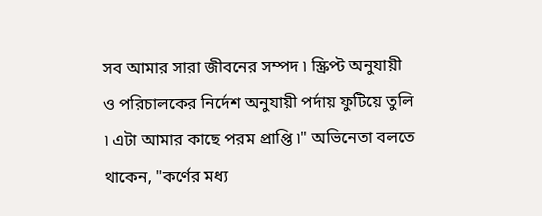সব আমার সারা জীবনের সম্পদ ৷ স্ক্রিপ্ট অনুযায়ী ও পরিচালকের নির্দেশ অনুযায়ী পর্দায় ফুটিয়ে তুলি ৷ এটা আমার কাছে পরম প্রাপ্তি ৷" অভিনেতা বলতে থাকেন, "কর্ণের মধ্য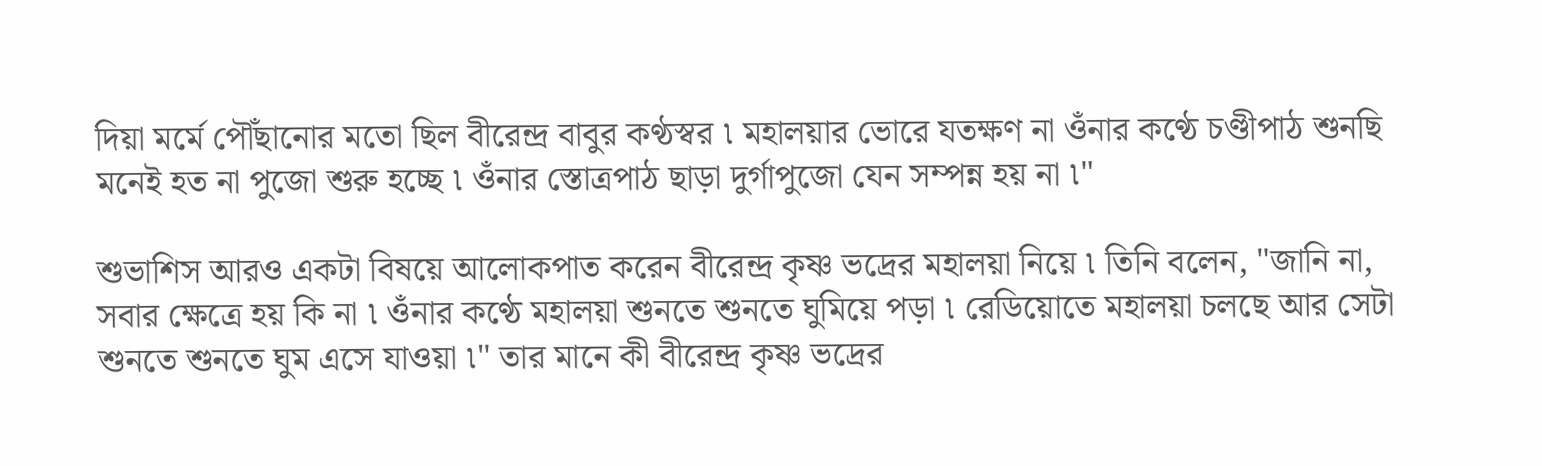দিয়া মর্মে পৌঁছানোর মতো ছিল বীরেন্দ্র বাবুর কণ্ঠস্বর ৷ মহালয়ার ভোরে যতক্ষণ না ওঁনার কণ্ঠে চণ্ডীপাঠ শুনছি মনেই হত না পুজো শুরু হচ্ছে ৷ ওঁনার স্তোত্রপাঠ ছাড়া দুর্গাপুজো যেন সম্পন্ন হয় না ৷"

শুভাশিস আরও একটা বিষয়ে আলোকপাত করেন বীরেন্দ্র কৃষ্ণ ভদ্রের মহালয়া নিয়ে ৷ তিনি বলেন, "জানি না, সবার ক্ষেত্রে হয় কি না ৷ ওঁনার কণ্ঠে মহালয়া শুনতে শুনতে ঘুমিয়ে পড়া ৷ রেডিয়োতে মহালয়া চলছে আর সেটা শুনতে শুনতে ঘুম এসে যাওয়া ৷" তার মানে কী বীরেন্দ্র কৃষ্ণ ভদ্রের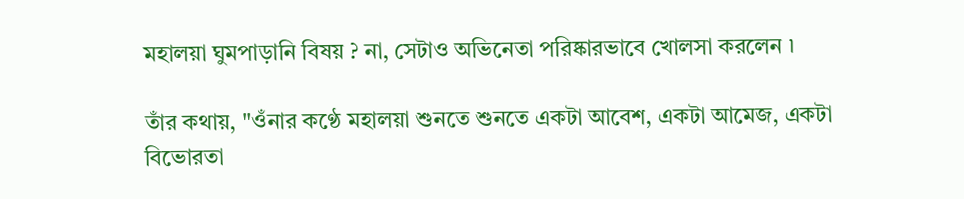মহালয়া ঘুমপাড়ানি বিষয় ? না, সেটাও অভিনেতা পরিষ্কারভাবে খোলসা করলেন ৷

তাঁর কথায়, "ওঁনার কণ্ঠে মহালয়া শুনতে শুনতে একটা আবেশ, একটা আমেজ, একটা বিভোরতা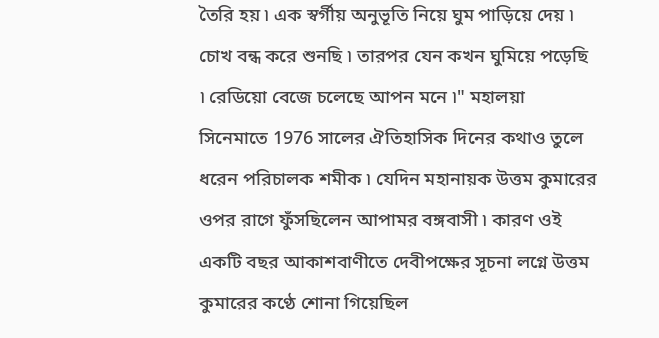তৈরি হয় ৷ এক স্বর্গীয় অনুভূতি নিয়ে ঘুম পাড়িয়ে দেয় ৷ চোখ বন্ধ করে শুনছি ৷ তারপর যেন কখন ঘুমিয়ে পড়েছি ৷ রেডিয়ো বেজে চলেছে আপন মনে ৷" মহালয়া সিনেমাতে 1976 সালের ঐতিহাসিক দিনের কথাও তুলে ধরেন পরিচালক শমীক ৷ যেদিন মহানায়ক উত্তম কুমারের ওপর রাগে ফুঁসছিলেন আপামর বঙ্গবাসী ৷ কারণ ওই একটি বছর আকাশবাণীতে দেবীপক্ষের সূচনা লগ্নে উত্তম কুমারের কণ্ঠে শোনা গিয়েছিল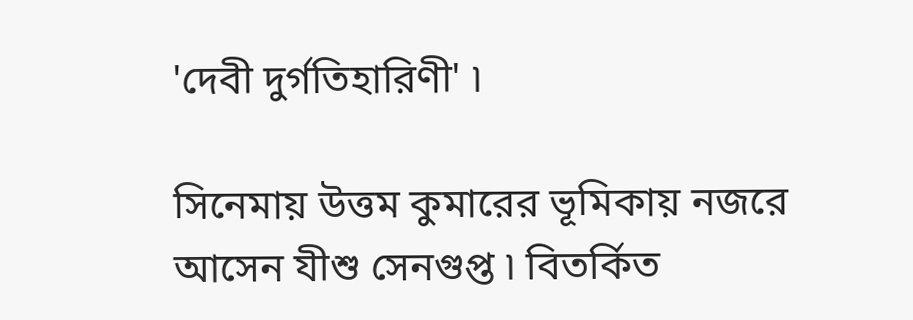'দেবী দুর্গতিহারিণী' ৷

সিনেমায় উত্তম কুমারের ভূমিকায় নজরে আসেন যীশু সেনগুপ্ত ৷ বিতর্কিত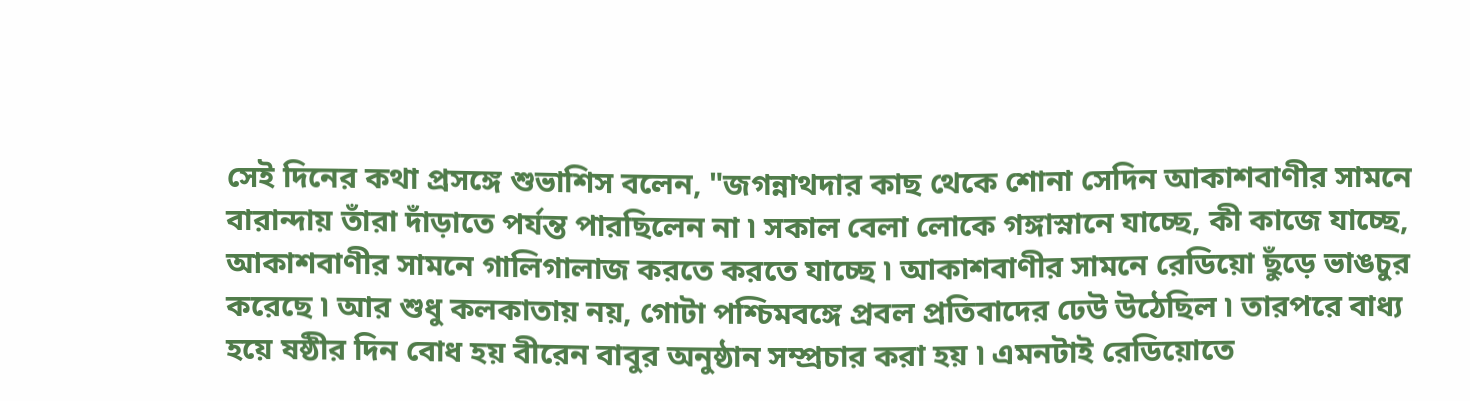সেই দিনের কথা প্রসঙ্গে শুভাশিস বলেন, "জগন্নাথদার কাছ থেকে শোনা সেদিন আকাশবাণীর সামনে বারান্দায় তাঁরা দাঁড়াতে পর্যন্ত পারছিলেন না ৷ সকাল বেলা লোকে গঙ্গাস্নানে যাচ্ছে, কী কাজে যাচ্ছে, আকাশবাণীর সামনে গালিগালাজ করতে করতে যাচ্ছে ৷ আকাশবাণীর সামনে রেডিয়ো ছুঁড়ে ভাঙচুর করেছে ৷ আর শুধু কলকাতায় নয়, গোটা পশ্চিমবঙ্গে প্রবল প্রতিবাদের ঢেউ উঠেছিল ৷ তারপরে বাধ্য হয়ে ষষ্ঠীর দিন বোধ হয় বীরেন বাবুর অনুষ্ঠান সম্প্রচার করা হয় ৷ এমনটাই রেডিয়োতে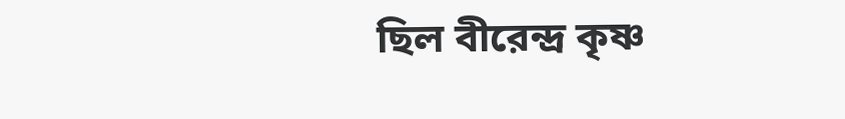ছিল বীরেন্দ্র কৃষ্ণ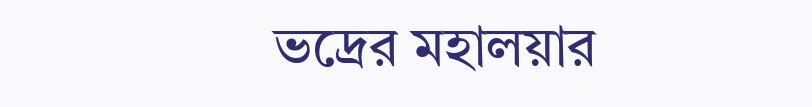ভদ্রের মহালয়ার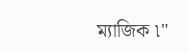ম্যাজিক ৷"